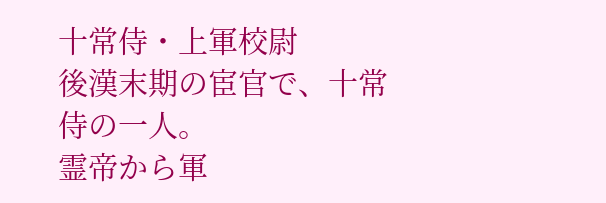十常侍・上軍校尉
後漢末期の宦官で、十常侍の一人。
霊帝から軍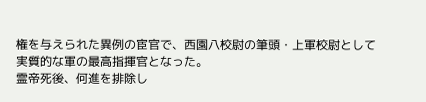権を与えられた異例の宦官で、西園八校尉の筆頭・上軍校尉として実質的な軍の最高指揮官となった。
霊帝死後、何進を排除し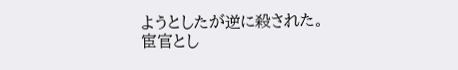ようとしたが逆に殺された。
宦官とし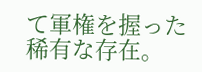て軍権を握った稀有な存在。